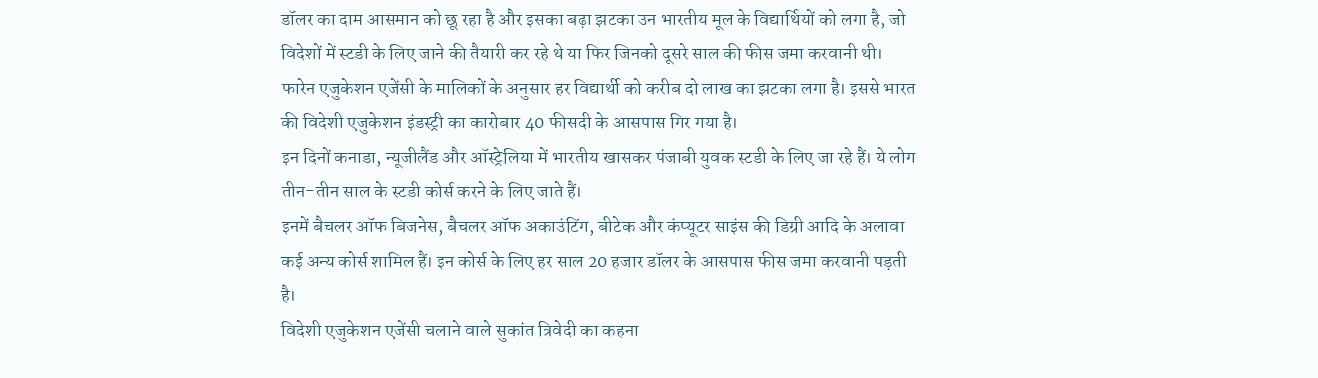डॉलर का दाम आसमान को छू रहा है और इसका बढ़ा झटका उन भारतीय मूल के विद्यार्थियों को लगा है, जो विदेशों में स्टडी के लिए जाने की तैयारी कर रहे थे या फिर जिनको दूसरे साल की फीस जमा करवानी थी।
फारेन एजुकेशन एजेंसी के मालिकों के अनुसार हर विद्यार्थी को करीब दो लाख का झटका लगा है। इससे भारत की विदेशी एजुकेशन इंडस्ट्री का कारोबार 40 फीसदी के आसपास गिर गया है।
इन दिनों कनाडा, न्यूजीलैंड और ऑस्ट्रेलिया में भारतीय खासकर पंजाबी युवक स्टडी के लिए जा रहे हैं। ये लोग तीन-तीन साल के स्टडी कोर्स करने के लिए जाते हैं।
इनमें बैचलर ऑफ बिजनेस, बैचलर ऑफ अकाउंटिंग, बीटेक और कंप्यूटर साइंस की डिग्री आदि के अलावा कई अन्य कोर्स शामिल हैं। इन कोर्स के लिए हर साल 20 हजार डॉलर के आसपास फीस जमा करवानी पड़ती है।
विदेशी एजुकेशन एजेंसी चलाने वाले सुकांत त्रिवेदी का कहना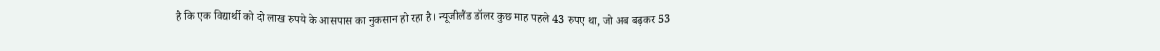है कि एक विद्यार्थी को दो लाख रुपये के आसपास का नुकसान हो रहा है। न्यूजीलैंड डॉलर कुछ माह पहले 43 रुपए था, जो अब बढ़कर 53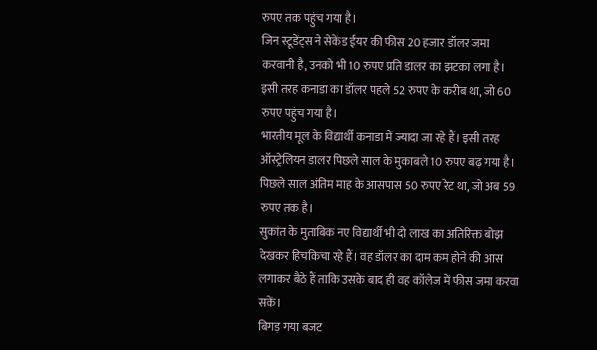रुपए तक पहुंच गया है।
जिन स्टूडेंट्स ने सेकेंड ईयर की फीस 20 हजार डॉलर जमा करवानी है, उनको भी 10 रुपए प्रति डालर का झटका लगा है। इसी तरह कनाडा का डॉलर पहले 52 रुपए के करीब था, जो 60 रुपए पहुंच गया है।
भारतीय मूल के विद्यार्थी कनाडा में ज्यादा जा रहे हैं। इसी तरह ऑस्ट्रेलियन डालर पिछले साल के मुकाबले 10 रुपए बढ़ गया है। पिछले साल अंतिम माह के आसपास 50 रुपए रेट था, जो अब 59 रुपए तक है।
सुकांत के मुताबिक नए विद्यार्थी भी दो लाख का अतिरिक्त बोझ देखकर हिचकिचा रहे हैं। वह डॉलर का दाम कम होने की आस लगाकर बैठे हैं ताकि उसके बाद ही वह कॉलेज में फीस जमा करवा सकें।
बिगड़ गया बजट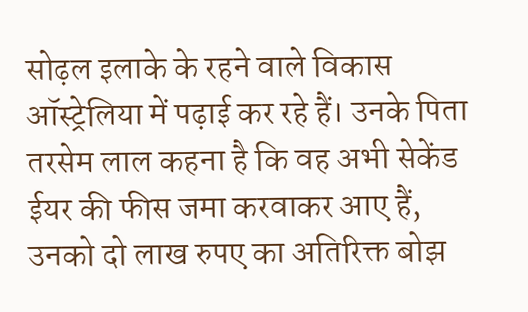सोढ़ल इलाके के रहने वाले विकास ऑस्ट्रेलिया में पढ़ाई कर रहे हैं। उनके पिता तरसेम लाल कहना है कि वह अभी सेकेंड ईयर की फीस जमा करवाकर आए हैं, उनको दो लाख रुपए का अतिरिक्त बोझ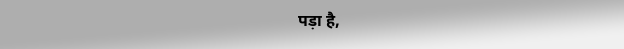पड़ा है,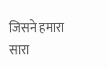जिसने हमारा सारा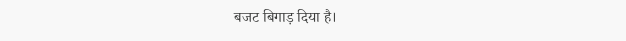बजट बिगाड़ दिया है।